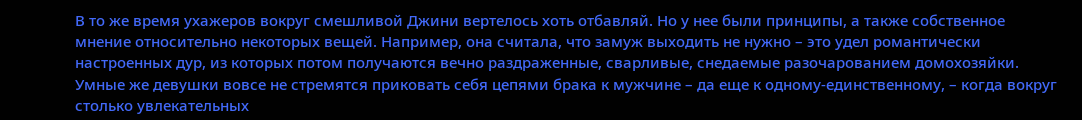В то же время ухажеров вокруг смешливой Джини вертелось хоть отбавляй. Но у нее были принципы, а также собственное мнение относительно некоторых вещей. Например, она считала, что замуж выходить не нужно – это удел романтически настроенных дур, из которых потом получаются вечно раздраженные, сварливые, снедаемые разочарованием домохозяйки. Умные же девушки вовсе не стремятся приковать себя цепями брака к мужчине – да еще к одному-единственному, – когда вокруг столько увлекательных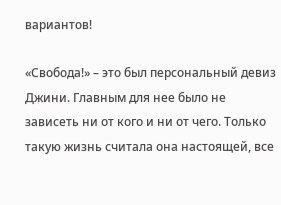вариантов!

«Свобода!» – это был персональный девиз Джини. Главным для нее было не зависеть ни от кого и ни от чего. Только такую жизнь считала она настоящей, все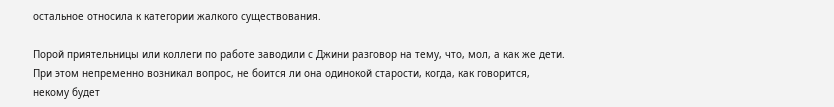остальное относила к категории жалкого существования.

Порой приятельницы или коллеги по работе заводили с Джини разговор на тему, что, мол, а как же дети. При этом непременно возникал вопрос, не боится ли она одинокой старости, когда, как говорится, некому будет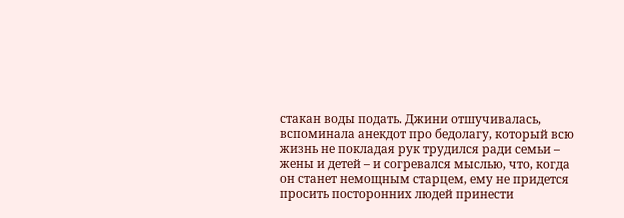стакан воды подать. Джини отшучивалась, вспоминала анекдот про бедолагу, который всю жизнь не покладая рук трудился ради семьи – жены и детей – и согревался мыслью, что, когда он станет немощным старцем, ему не придется просить посторонних людей принести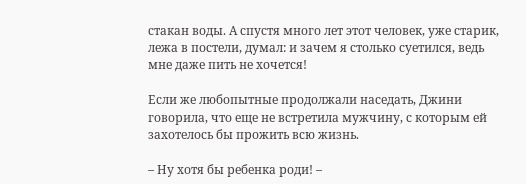стакан воды. А спустя много лет этот человек, уже старик, лежа в постели, думал: и зачем я столько суетился, ведь мне даже пить не хочется!

Если же любопытные продолжали наседать, Джини говорила, что еще не встретила мужчину, с которым ей захотелось бы прожить всю жизнь.

– Ну хотя бы ребенка роди! –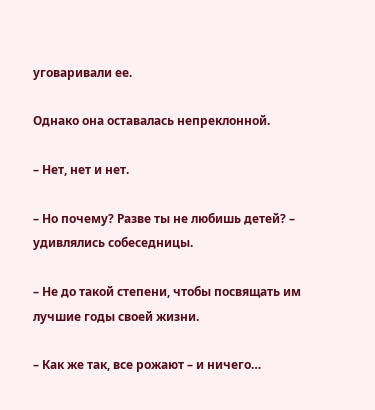уговаривали ее.

Однако она оставалась непреклонной.

– Нет, нет и нет.

– Но почему? Разве ты не любишь детей? – удивлялись собеседницы.

– Не до такой степени, чтобы посвящать им лучшие годы своей жизни.

– Как же так, все рожают – и ничего…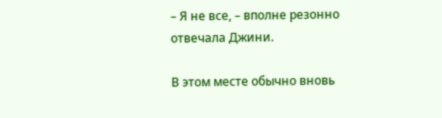– Я не все, – вполне резонно отвечала Джини.

В этом месте обычно вновь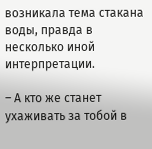возникала тема стакана воды, правда в несколько иной интерпретации.

– А кто же станет ухаживать за тобой в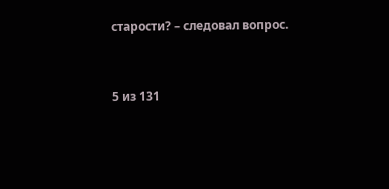старости? – следовал вопрос.



5 из 131